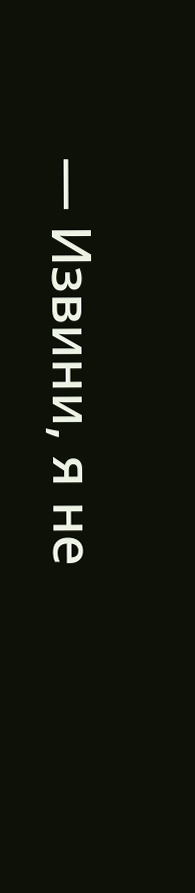— Извини, я не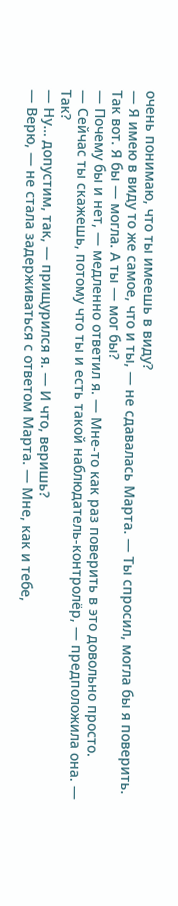очень понимаю, что ты имеешь в виду?
— Я имею в виду то же самое, что и ты, — не сдавалась Марта. — Ты спросил, могла бы я поверить. Так вот. Я бы — могла. А ты — мог бы?
— Почему бы и нет, — медленно ответил я. — Мне-то как раз поверить в это довольно просто.
— Сейчас ты скажешь, потому что ты и есть такой наблюдатель-контролёр, — предположила она. — Так?
— Ну… допустим, так, — прищурился я. — И что, веришь?
— Верю, — не стала задерживаться с ответом Марта. — Мне, как и тебе,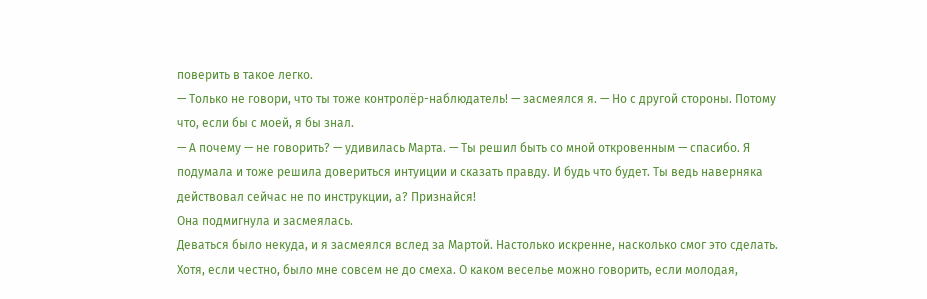поверить в такое легко.
— Только не говори, что ты тоже контролёр-наблюдатель! — засмеялся я. — Но с другой стороны. Потому что, если бы с моей, я бы знал.
— А почему — не говорить? — удивилась Марта. — Ты решил быть со мной откровенным — спасибо. Я подумала и тоже решила довериться интуиции и сказать правду. И будь что будет. Ты ведь наверняка действовал сейчас не по инструкции, а? Признайся!
Она подмигнула и засмеялась.
Деваться было некуда, и я засмеялся вслед за Мартой. Настолько искренне, насколько смог это сделать.
Хотя, если честно, было мне совсем не до смеха. О каком веселье можно говорить, если молодая,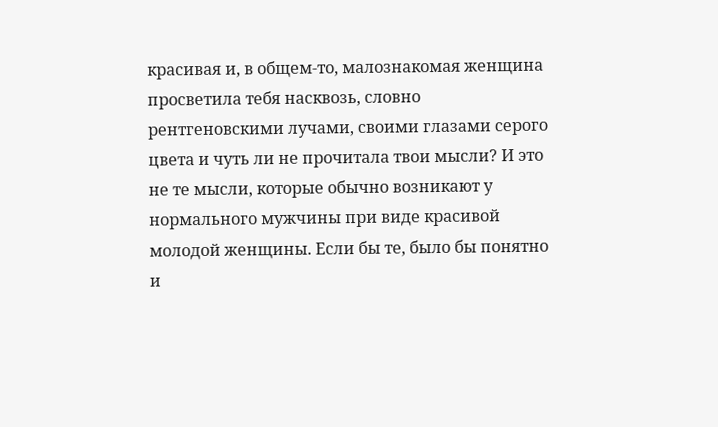красивая и, в общем-то, малознакомая женщина просветила тебя насквозь, словно рентгеновскими лучами, своими глазами серого цвета и чуть ли не прочитала твои мысли? И это не те мысли, которые обычно возникают у нормального мужчины при виде красивой молодой женщины. Если бы те, было бы понятно и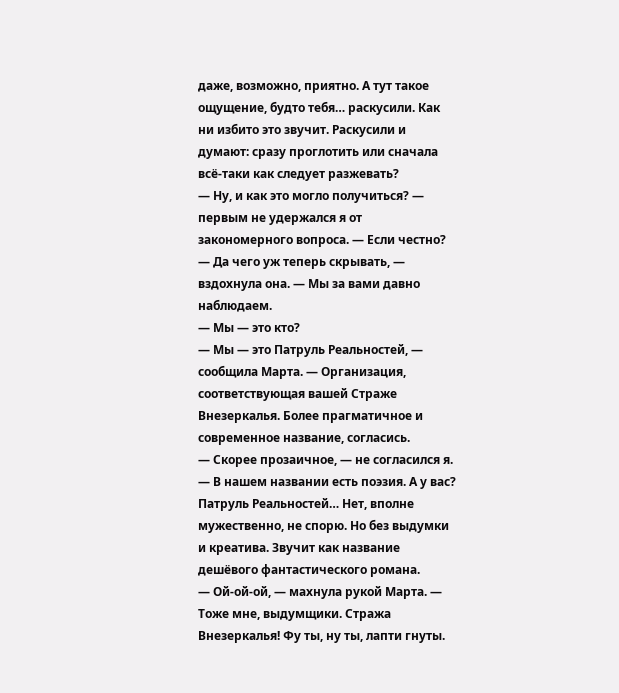даже, возможно, приятно. А тут такое ощущение, будто тебя… раскусили. Как ни избито это звучит. Раскусили и думают: сразу проглотить или сначала всё-таки как следует разжевать?
— Ну, и как это могло получиться? — первым не удержался я от закономерного вопроса. — Если честно?
— Да чего уж теперь скрывать, — вздохнула она. — Мы за вами давно наблюдаем.
— Мы — это кто?
— Мы — это Патруль Реальностей, — сообщила Марта. — Организация, соответствующая вашей Страже Внезеркалья. Более прагматичное и современное название, согласись.
— Скорее прозаичное, — не согласился я. — В нашем названии есть поэзия. А у вас? Патруль Реальностей… Нет, вполне мужественно, не спорю. Но без выдумки и креатива. Звучит как название дешёвого фантастического романа.
— Ой-ой-ой, — махнула рукой Марта. — Тоже мне, выдумщики. Стража Внезеркалья! Фу ты, ну ты, лапти гнуты.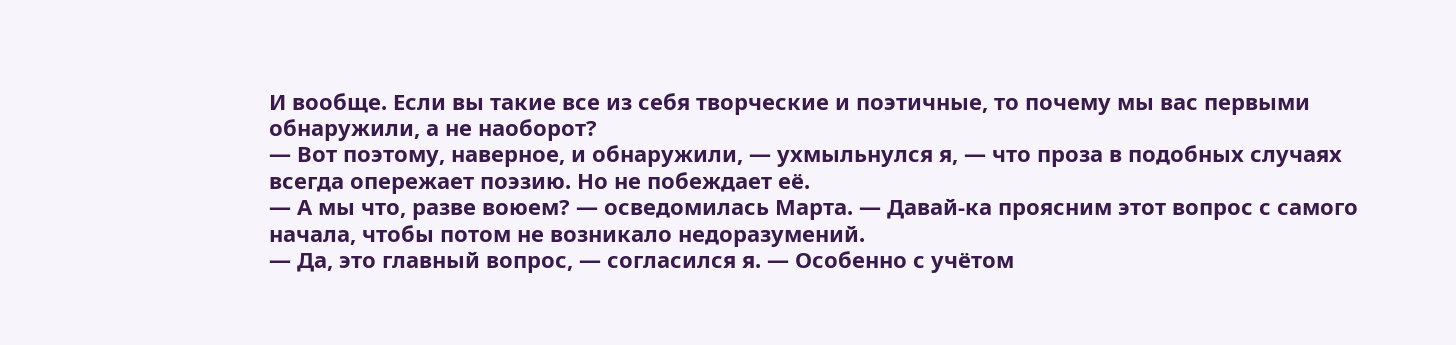И вообще. Если вы такие все из себя творческие и поэтичные, то почему мы вас первыми обнаружили, а не наоборот?
— Вот поэтому, наверное, и обнаружили, — ухмыльнулся я, — что проза в подобных случаях всегда опережает поэзию. Но не побеждает её.
— А мы что, разве воюем? — осведомилась Марта. — Давай-ка проясним этот вопрос с самого начала, чтобы потом не возникало недоразумений.
— Да, это главный вопрос, — согласился я. — Особенно с учётом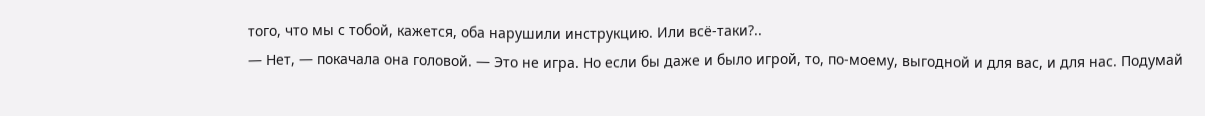того, что мы с тобой, кажется, оба нарушили инструкцию. Или всё-таки?..
— Нет, — покачала она головой. — Это не игра. Но если бы даже и было игрой, то, по-моему, выгодной и для вас, и для нас. Подумай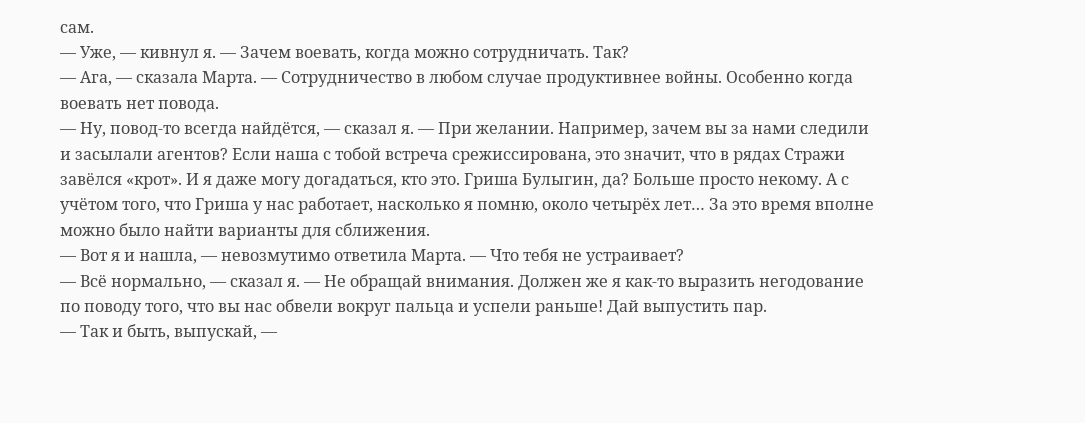сам.
— Уже, — кивнул я. — Зачем воевать, когда можно сотрудничать. Так?
— Ага, — сказала Марта. — Сотрудничество в любом случае продуктивнее войны. Особенно когда воевать нет повода.
— Ну, повод-то всегда найдётся, — сказал я. — При желании. Например, зачем вы за нами следили и засылали агентов? Если наша с тобой встреча срежиссирована, это значит, что в рядах Стражи завёлся «крот». И я даже могу догадаться, кто это. Гриша Булыгин, да? Больше просто некому. А с учётом того, что Гриша у нас работает, насколько я помню, около четырёх лет… За это время вполне можно было найти варианты для сближения.
— Вот я и нашла, — невозмутимо ответила Марта. — Что тебя не устраивает?
— Всё нормально, — сказал я. — Не обращай внимания. Должен же я как-то выразить негодование по поводу того, что вы нас обвели вокруг пальца и успели раньше! Дай выпустить пар.
— Так и быть, выпускай, —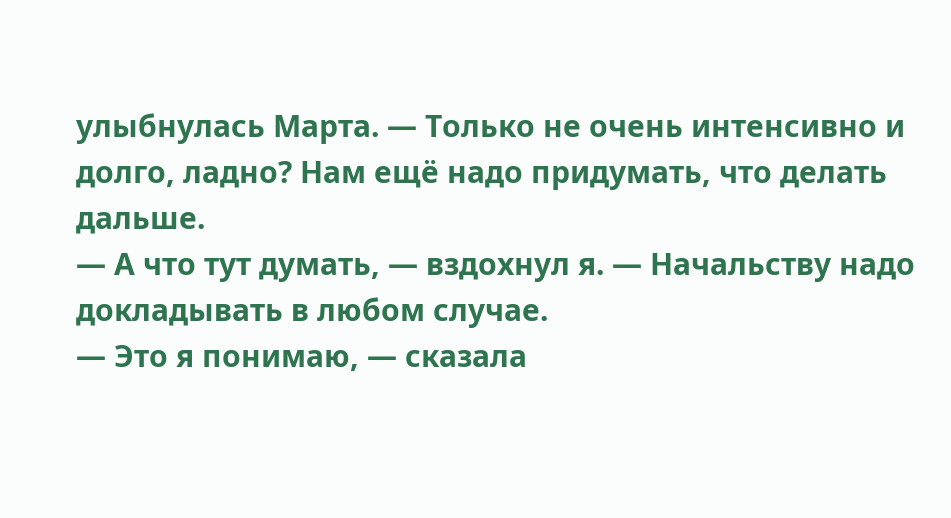улыбнулась Марта. — Только не очень интенсивно и долго, ладно? Нам ещё надо придумать, что делать дальше.
— А что тут думать, — вздохнул я. — Начальству надо докладывать в любом случае.
— Это я понимаю, — сказала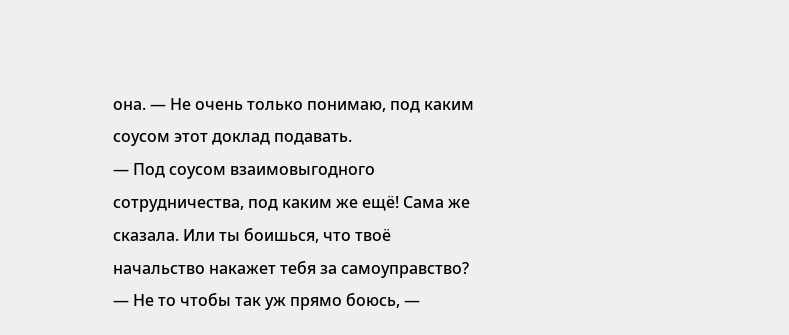она. — Не очень только понимаю, под каким соусом этот доклад подавать.
— Под соусом взаимовыгодного сотрудничества, под каким же ещё! Сама же сказала. Или ты боишься, что твоё начальство накажет тебя за самоуправство?
— Не то чтобы так уж прямо боюсь, —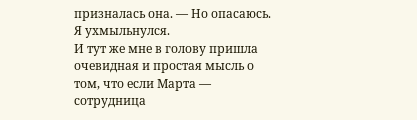призналась она. — Но опасаюсь.
Я ухмыльнулся.
И тут же мне в голову пришла очевидная и простая мысль о том, что если Марта — сотрудница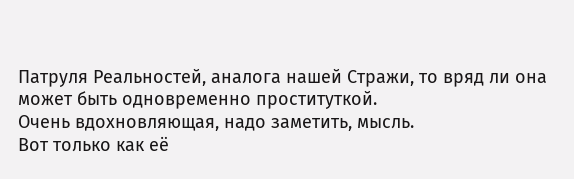Патруля Реальностей, аналога нашей Стражи, то вряд ли она может быть одновременно проституткой.
Очень вдохновляющая, надо заметить, мысль.
Вот только как её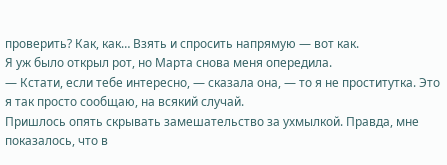проверить? Как, как… Взять и спросить напрямую — вот как.
Я уж было открыл рот, но Марта снова меня опередила.
— Кстати, если тебе интересно, — сказала она, — то я не проститутка. Это я так просто сообщаю, на всякий случай.
Пришлось опять скрывать замешательство за ухмылкой. Правда, мне показалось, что в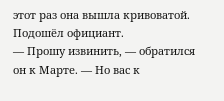этот раз она вышла кривоватой.
Подошёл официант.
— Прошу извинить, — обратился он к Марте. — Но вас к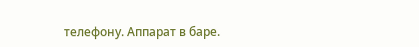телефону. Аппарат в баре.